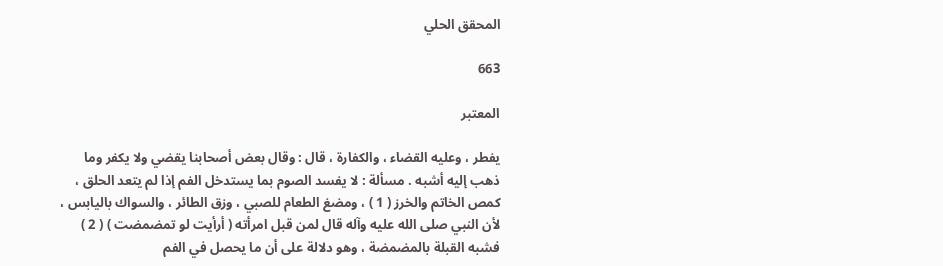المحقق الحلي

663

المعتبر

يفطر ، وعليه القضاء ، والكفارة ، قال : وقال بعض أصحابنا يقضي ولا يكفر وما ذهب إليه أشبه . مسألة : لا يفسد الصوم بما يستدخل الفم إذا لم يتعد الحلق ، كمص الخاتم والخرز ( 1 ) ، ومضغ الطعام للصبي ، وزق الطائر ، والسواك باليابس ، لأن النبي صلى الله عليه وآله قال لمن قبل امرأته ( أرأيت لو تمضمضت ) ( 2 ) فشبه القبلة بالمضمضة ، وهو دلالة على أن ما يحصل في الفم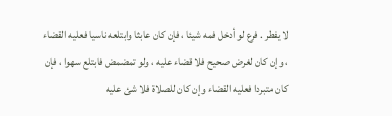لا يفطر . فرع لو أدخل فمه شيئا ، فإن كان عابثا وابتلعه ناسيا فعليه القضاء ، وإن كان لغرض صحيح فلا قضاء عليه ، ولو تمضمض فابتلع سهوا ، فإن كان متبردا فعليه القضاء وإن كان للصلاة فلا شئ عليه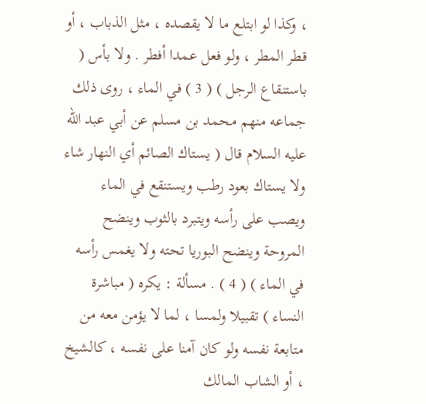، وكذا لو ابتلع ما لا يقصده ، مثل الذباب ، أو قطر المطر ، ولو فعل عمدا أفطر . ولا بأس ( باستنقاع الرجل ) ( 3 ) في الماء ، روى ذلك جماعه منهم محمد بن مسلم عن أبي عبد الله عليه السلام قال ( يستاك الصائم أي النهار شاء ولا يستاك بعود رطب ويستنقع في الماء ويصب على رأسه ويتبرد بالثوب وينضح المروحة وينضح البوريا تحته ولا يغمس رأسه في الماء ) ( 4 ) . مسألة : يكره ( مباشرة النساء ) تقبيلا ولمسا ، لما لا يؤمن معه من متابعة نفسه ولو كان آمنا على نفسه ، كالشيخ ، أو الشاب المالك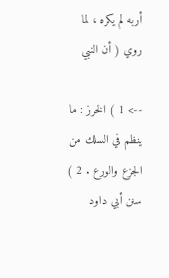أربه لم يكره ، لما روي ( أن النبي

--> 1 ) الخرز : ما ينظم في السلك من الجزع والورع . 2 ) سنن أبي داود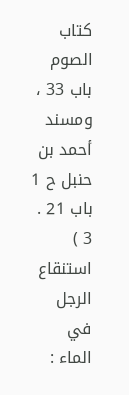كتاب الصوم باب 33 ، ومسند أحمد بن حنبل ح 1 باب 21 . 3 ) استنقاع الرجل في الماء :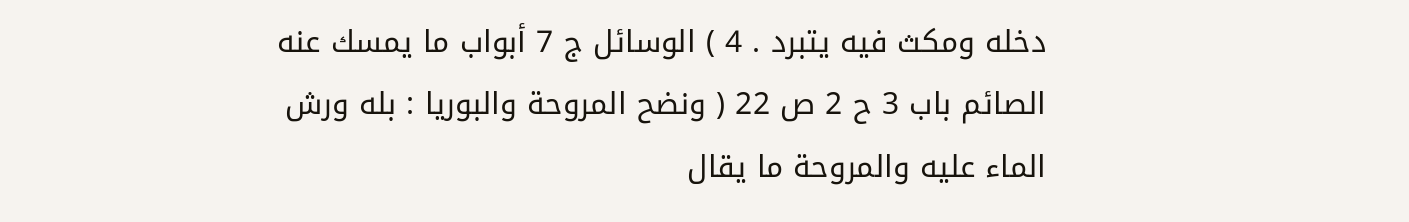دخله ومكث فيه يتبرد . 4 ) الوسائل ج 7 أبواب ما يمسك عنه الصائم باب 3 ح 2 ص 22 ( ونضح المروحة والبوريا : بله ورش الماء عليه والمروحة ما يقال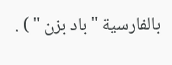بالفارسية " باد بزن " ) .